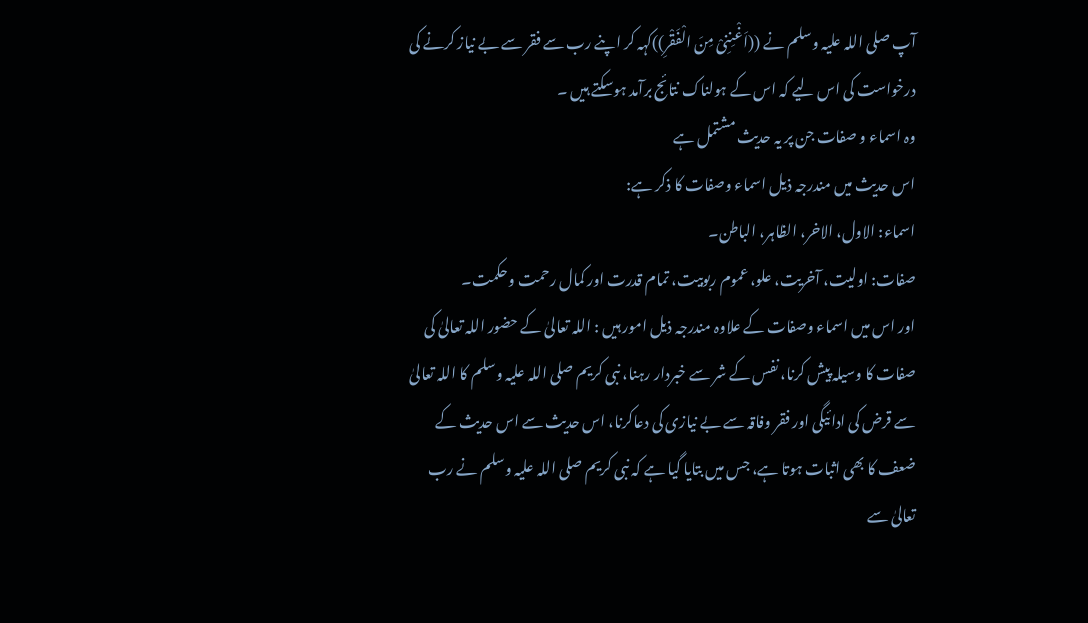آپ صلی اللہ علیہ وسلم نے ((اَغْنِنِیْ مِنَ الْفَقْرِ))کہہ کر اپنے رب سے فقر سے بے نیاز کرنے کی درخواست کی اس لیے کہ اس کے ہولناک نتائج برآمد ہوسکتے ہیں ۔
وہ اسماء و صفات جن پر یہ حدیث مشتمل ہے
اس حدیث میں مندرجہ ذیل اسماء وصفات کا ذکر ہے:
اسماء: الاول، الاخر، الظاہر، الباطن۔
صفات: اولیت، آخریت، علو، عموم ربوبیت، تمام قدرت اور کمال رحمت وحکمت۔
اور اس میں اسماء وصفات کے علاوہ مندرجہ ذیل امور ہیں : اللہ تعالیٰ کے حضور اللہ تعالیٰ کی صفات کا وسیلہ پیش کرنا، نفس کے شر سے خبردار رہنا، نبی کریم صلی اللہ علیہ وسلم کا اللہ تعالیٰ سے قرض کی ادائیگی اور فقر وفاقہ سے بے نیازی کی دعاکرنا، اس حدیث سے اس حدیث کے ضعف کا بھی اثبات ہوتا ہے، جس میں بتایا گیا ہے کہ نبی کریم صلی اللہ علیہ وسلم نے رب تعالیٰ سے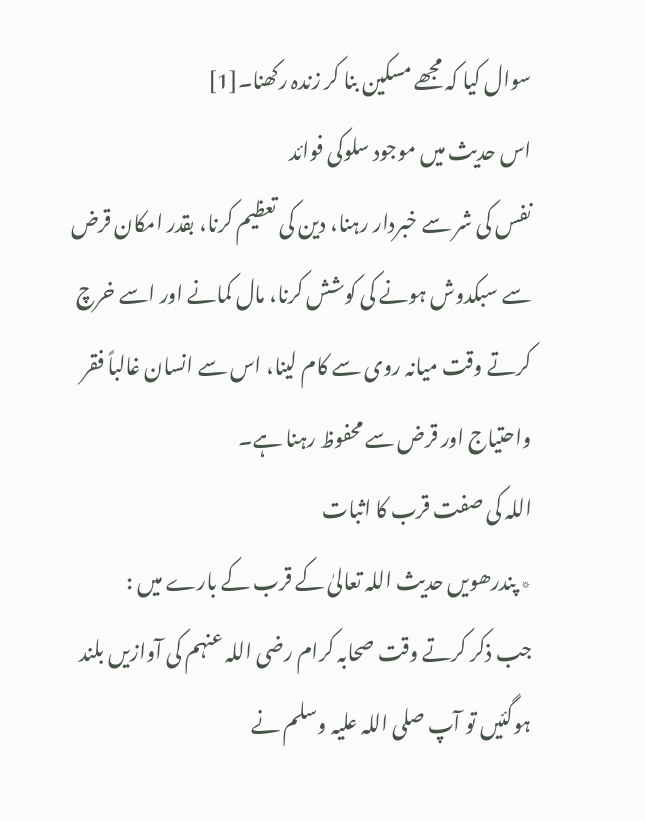سوال کیا کہ مجھے مسکین بنا کر زندہ رکھنا۔[1]
اس حدیث میں موجود سلوکی فوائد
نفس کی شر سے خبردار رہنا، دین کی تعظیم کرنا، بقدر امکان قرض سے سبکدوش ہونے کی کوشش کرنا، مال کمانے اور اسے خرچ کرتے وقت میانہ روی سے کام لینا، اس سے انسان غالباً فقر واحتیاج اور قرض سے محفوظ رہنا ہے۔
اللہ کی صفت قرب کا اثبات
٭ پندرھویں حدیث اللہ تعالیٰ کے قرب کے بارے میں :
جب ذکر کرتے وقت صحابہ کرام رضی اللہ عنہم کی آوازیں بلند ہوگئیں تو آپ صلی اللہ علیہ وسلم نے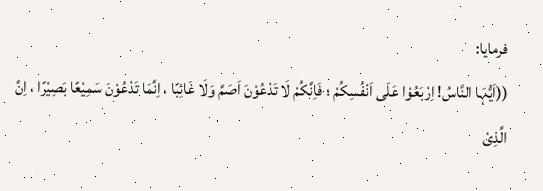فرمایا:
((اَیُّہَا النَّاسُ! اِرْبَعُوْا عَلَی اَنْفُسِکُمْ ؛ فَاِنَّکُمْ لَا تَدْعُوْنَ اَصَمَّ وَلَا غَائِبًا ، اِنَّمَا تَدْعُوْنَ سَمِیْعًا بَصِیْرًا ، اِنَّ الَّذِیْ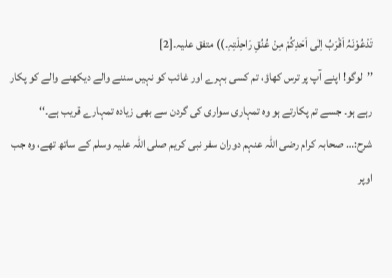تَدْعُوْنَہُ اَقْرَبُ اِلٰی اَحَدِکُمْ مِنْ عُنُقِ رَاحِلَتِہِ۔)) متفق علیہ۔[2]
’’لوگو! اپنے آپ پر ترس کھاؤ، تم کسی بہرے اور غائب کو نہیں سننے والے دیکھنے والے کو پکار رہے ہو۔ جسے تم پکارتے ہو وہ تمہاری سواری کی گردن سے بھی زیادہ تمہارے قریب ہے۔‘‘
شرح:… صحابہ کرام رضی اللہ عنہم دوران سفر نبی کریم صلی اللہ علیہ وسلم کے ساتھ تھے، وہ جب اوپر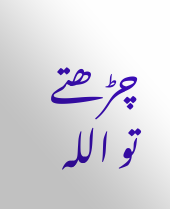چڑھتے تو اللہ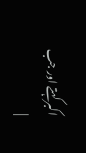اکبر کہتے اور جب
|